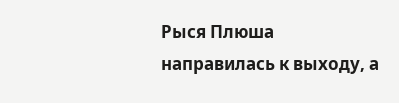Рыся Плюша направилась к выходу, а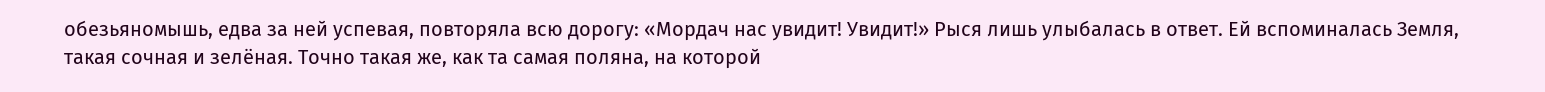обезьяномышь, едва за ней успевая, повторяла всю дорогу: «Мордач нас увидит! Увидит!» Рыся лишь улыбалась в ответ. Ей вспоминалась Земля, такая сочная и зелёная. Точно такая же, как та самая поляна, на которой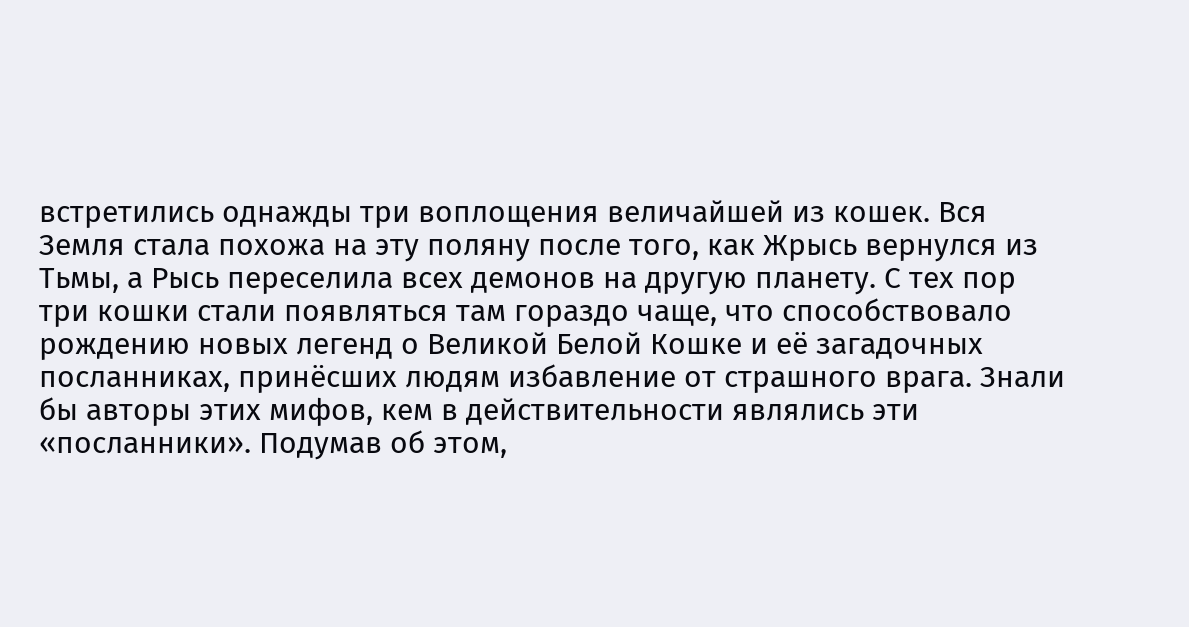встретились однажды три воплощения величайшей из кошек. Вся Земля стала похожа на эту поляну после того, как Жрысь вернулся из Тьмы, а Рысь переселила всех демонов на другую планету. С тех пор три кошки стали появляться там гораздо чаще, что способствовало рождению новых легенд о Великой Белой Кошке и её загадочных посланниках, принёсших людям избавление от страшного врага. Знали бы авторы этих мифов, кем в действительности являлись эти «посланники». Подумав об этом,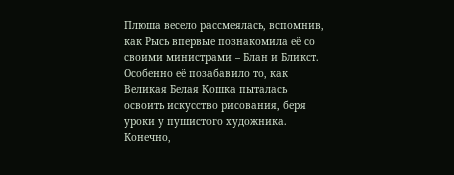Плюша весело рассмеялась, вспомнив, как Рысь впервые познакомила её со своими министрами – Блан и Бликст. Особенно её позабавило то, как Великая Белая Кошка пыталась освоить искусство рисования, беря уроки у пушистого художника. Конечно,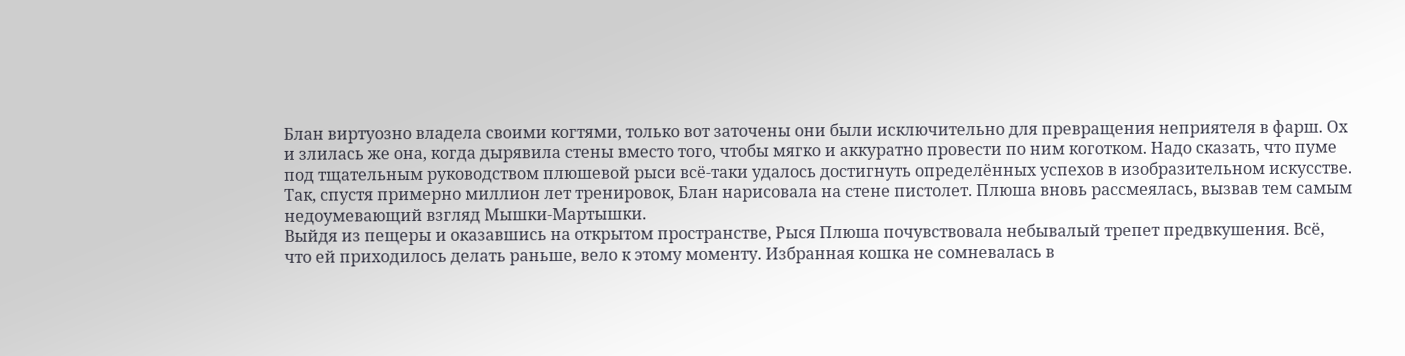Блан виртуозно владела своими когтями, только вот заточены они были исключительно для превращения неприятеля в фарш. Ох и злилась же она, когда дырявила стены вместо того, чтобы мягко и аккуратно провести по ним коготком. Надо сказать, что пуме под тщательным руководством плюшевой рыси всё-таки удалось достигнуть определённых успехов в изобразительном искусстве. Так, спустя примерно миллион лет тренировок, Блан нарисовала на стене пистолет. Плюша вновь рассмеялась, вызвав тем самым недоумевающий взгляд Мышки-Мартышки.
Выйдя из пещеры и оказавшись на открытом пространстве, Рыся Плюша почувствовала небывалый трепет предвкушения. Всё, что ей приходилось делать раньше, вело к этому моменту. Избранная кошка не сомневалась в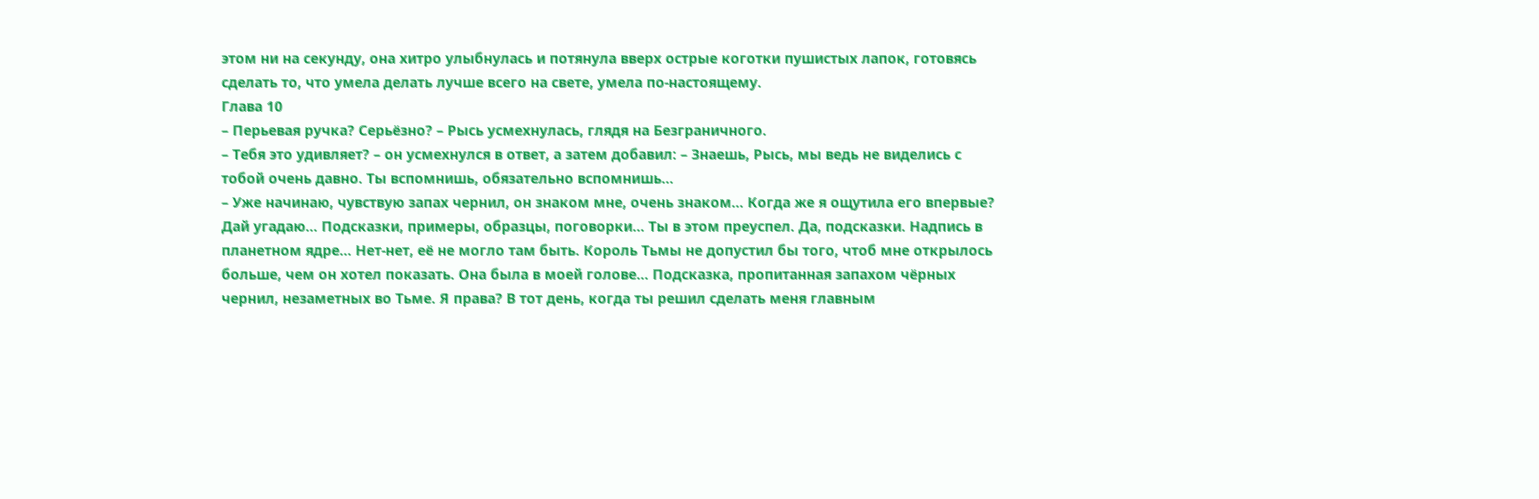этом ни на секунду, она хитро улыбнулась и потянула вверх острые коготки пушистых лапок, готовясь сделать то, что умела делать лучше всего на свете, умела по-настоящему.
Глава 10
– Перьевая ручка? Серьёзно? – Рысь усмехнулась, глядя на Безграничного.
– Тебя это удивляет? – он усмехнулся в ответ, а затем добавил: – Знаешь, Рысь, мы ведь не виделись с тобой очень давно. Ты вспомнишь, обязательно вспомнишь…
– Уже начинаю, чувствую запах чернил, он знаком мне, очень знаком… Когда же я ощутила его впервые? Дай угадаю… Подсказки, примеры, образцы, поговорки… Ты в этом преуспел. Да, подсказки. Надпись в планетном ядре… Нет-нет, её не могло там быть. Король Тьмы не допустил бы того, чтоб мне открылось больше, чем он хотел показать. Она была в моей голове… Подсказка, пропитанная запахом чёрных чернил, незаметных во Тьме. Я права? В тот день, когда ты решил сделать меня главным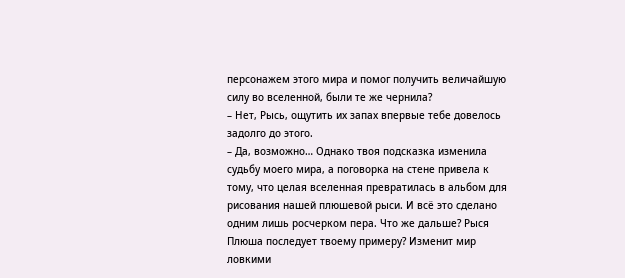персонажем этого мира и помог получить величайшую силу во вселенной, были те же чернила?
– Нет, Рысь, ощутить их запах впервые тебе довелось задолго до этого.
– Да, возможно… Однако твоя подсказка изменила судьбу моего мира, а поговорка на стене привела к тому, что целая вселенная превратилась в альбом для рисования нашей плюшевой рыси. И всё это сделано одним лишь росчерком пера. Что же дальше? Рыся Плюша последует твоему примеру? Изменит мир ловкими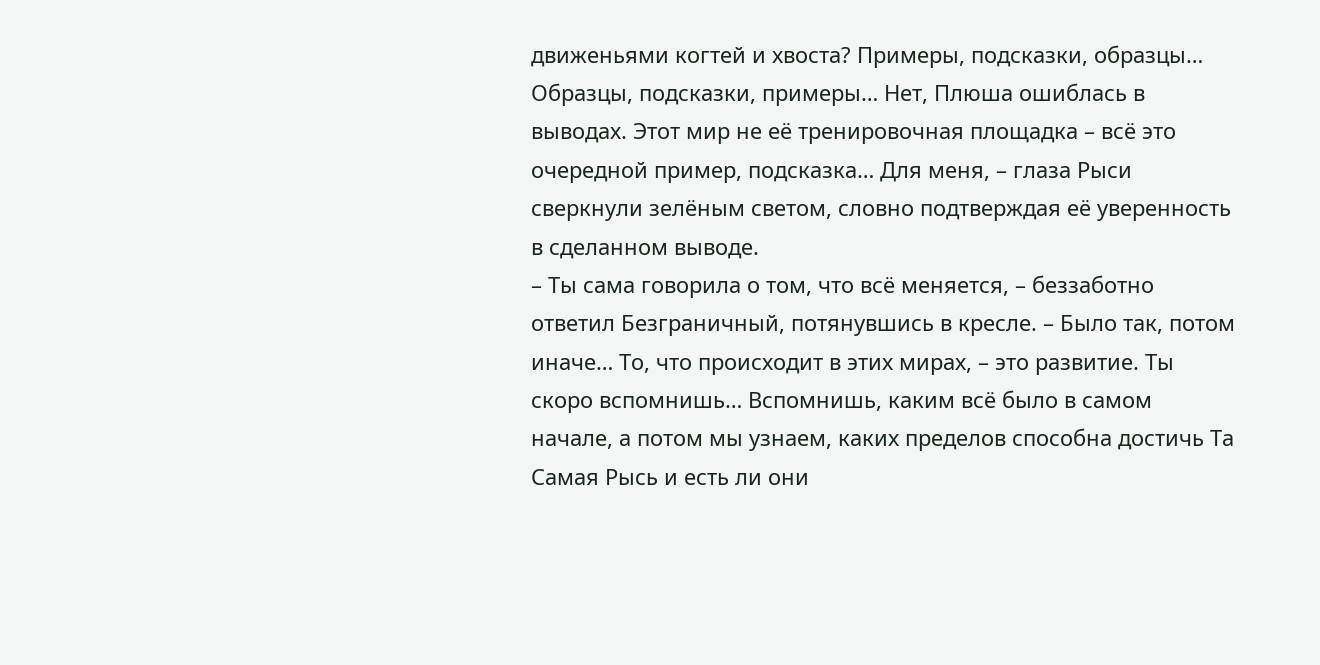движеньями когтей и хвоста? Примеры, подсказки, образцы… Образцы, подсказки, примеры… Нет, Плюша ошиблась в выводах. Этот мир не её тренировочная площадка – всё это очередной пример, подсказка… Для меня, – глаза Рыси сверкнули зелёным светом, словно подтверждая её уверенность в сделанном выводе.
– Ты сама говорила о том, что всё меняется, – беззаботно ответил Безграничный, потянувшись в кресле. – Было так, потом иначе… То, что происходит в этих мирах, – это развитие. Ты скоро вспомнишь… Вспомнишь, каким всё было в самом начале, а потом мы узнаем, каких пределов способна достичь Та Самая Рысь и есть ли они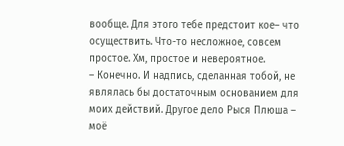вообще. Для этого тебе предстоит кое– что осуществить. Что-то несложное, совсем простое. Хм, простое и невероятное.
– Конечно. И надпись, сделанная тобой, не являлась бы достаточным основанием для моих действий. Другое дело Рыся Плюша – моё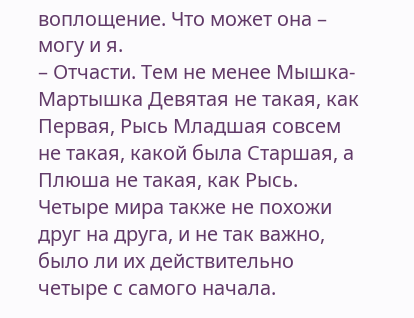воплощение. Что может она – могу и я.
– Отчасти. Тем не менее Мышка-Мартышка Девятая не такая, как Первая, Рысь Младшая совсем не такая, какой была Старшая, а Плюша не такая, как Рысь. Четыре мира также не похожи друг на друга, и не так важно, было ли их действительно четыре с самого начала.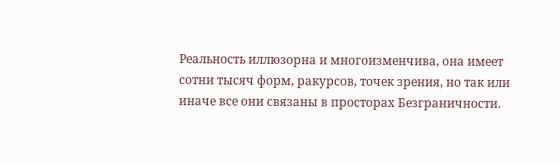Реальность иллюзорна и многоизменчива, она имеет сотни тысяч форм, ракурсов, точек зрения, но так или иначе все они связаны в просторах Безграничности.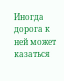Иногда дорога к ней может казаться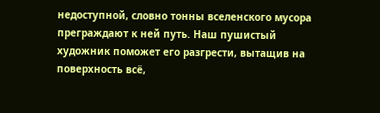недоступной, словно тонны вселенского мусора преграждают к ней путь. Наш пушистый художник поможет его разгрести, вытащив на поверхность всё,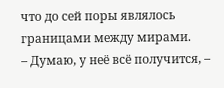что до сей поры являлось границами между мирами.
– Думаю, у неё всё получится, –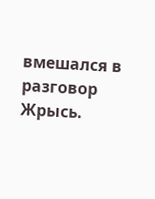вмешался в разговор Жрысь.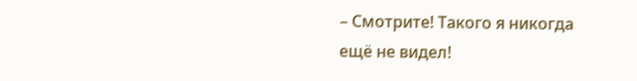– Смотрите! Такого я никогда ещё не видел!